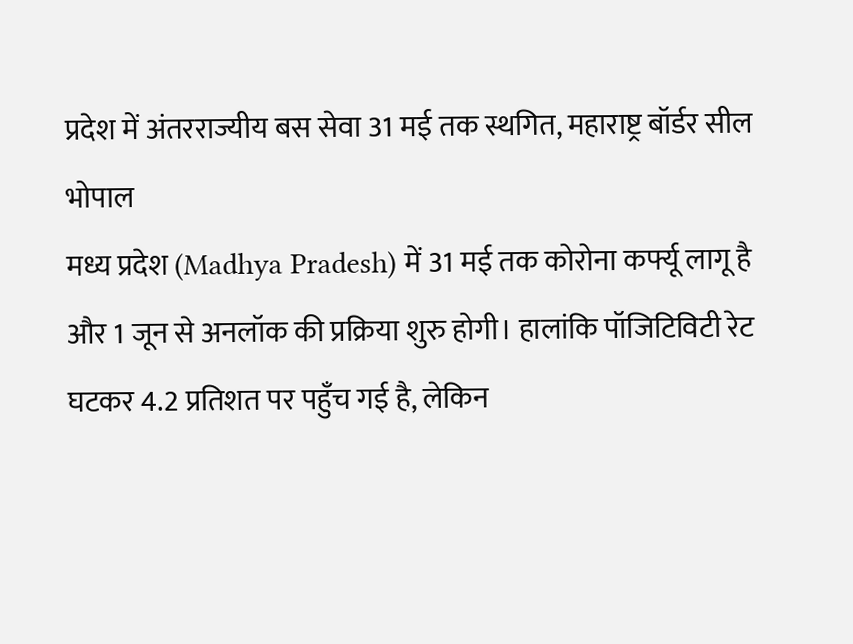प्रदेश में अंतरराज्यीय बस सेवा 31 मई तक स्थगित, महाराष्ट्र बॉर्डर सील
भोपाल
मध्य प्रदेश (Madhya Pradesh) में 31 मई तक कोरोना कर्फ्यू लागू है और 1 जून से अनलॉक की प्रक्रिया शुरु होगी। हालांकि पॉजिटिविटी रेट घटकर 4.2 प्रतिशत पर पहुँच गई है, लेकिन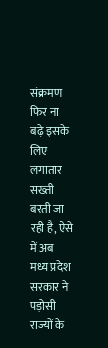संक्रमण फिर ना बढ़े इसके लिए लगातार सख्ती बरती जा रही है, ऐसे में अब मध्य प्रदेश सरकार ने पड़ोसी राज्यों के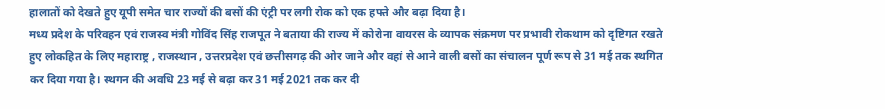हालातों को देखते हुए यूपी समेत चार राज्यों की बसों की एंट्री पर लगी रोक को एक हफ्ते और बढ़ा दिया है।
मध्य प्रदेश के परिवहन एवं राजस्व मंत्री गोविंद सिंह राजपूत ने बताया की राज्य में कोरोना वायरस के व्यापक संक्रमण पर प्रभावी रोकथाम को दृष्टिगत रखते हुए लोकहित के लिए महाराष्ट्र , राजस्थान , उत्तरप्रदेश एवं छत्तीसगढ़ की ओर जाने और वहां से आने वाली बसों का संचालन पूर्ण रूप से 31 मई तक स्थगित कर दिया गया है। स्थगन की अवधि 23 मई से बढ़ा कर 31 मई 2021 तक कर दी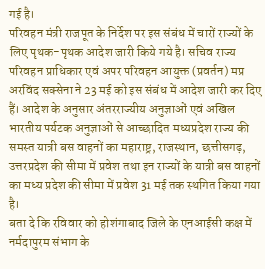गई है।
परिवहन मंत्री राजपूत के निर्देश पर इस संबंध में चारों राज्यों के लिए पृथक-पृथक आदेश जारी किये गये है। सचिव राज्य परिवहन प्राधिकार एवं अपर परिवहन आयुक्त (प्रवर्तन) मप्र अरविंद सक्सेना ने 23 मई को इस संबंध में आदेश जारी कर दिए हैं। आदेश के अनुसार अंतरराज्यीय अनुज्ञाओं एवं अखिल भारतीय पर्यटक अनुज्ञाओं से आच्छादित मध्यप्रदेश राज्य की समस्त यात्री बस वाहनों का महाराष्ट्र, राजस्थान, छत्तीसगढ़, उत्तरप्रदेश की सीमा में प्रवेश तथा इन राज्यों के यात्री बस वाहनों का मध्य प्रदेश की सीमा में प्रवेश 31 मई तक स्थगित किया गया है।
बता दे कि रविवार को होशंगाबाद जिले के एनआईसी कक्ष में नर्मदापुरम संभाग के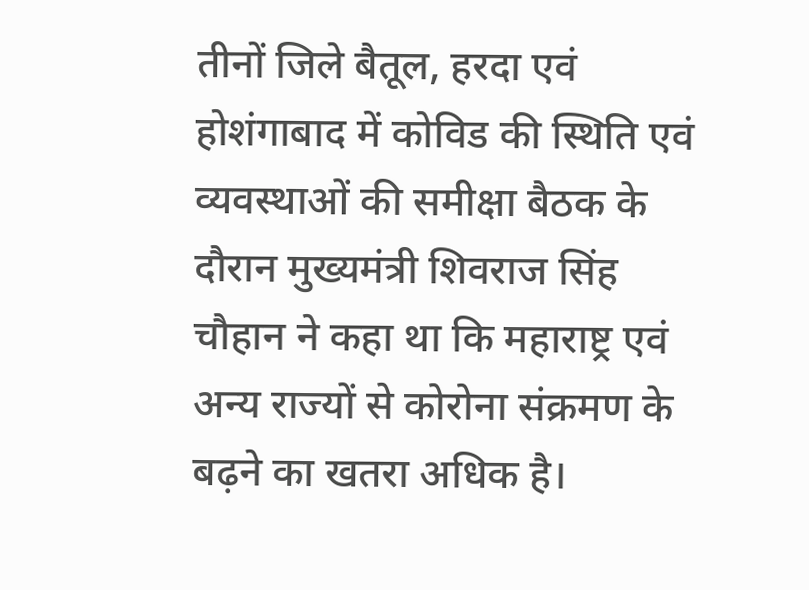तीनों जिले बैतूल, हरदा एवं होशंगाबाद में कोविड की स्थिति एवं व्यवस्थाओं की समीक्षा बैठक के दौरान मुख्यमंत्री शिवराज सिंह चौहान ने कहा था कि महाराष्ट्र एवं अन्य राज्यों से कोरोना संक्रमण के बढ़ने का खतरा अधिक है।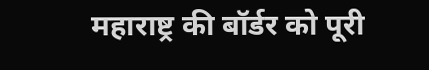महाराष्ट्र की बॉर्डर को पूरी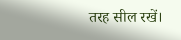तरह सील रखें।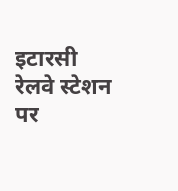इटारसी रेलवे स्टेशन पर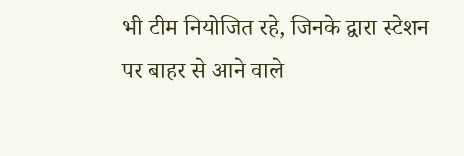भी टीम नियोजित रहे, जिनके द्वारा स्टेशन पर बाहर से आने वाले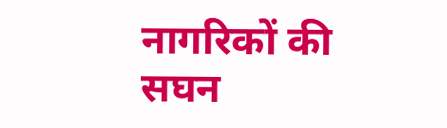नागरिकों की सघन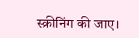स्क्रीनिंग की जाए।